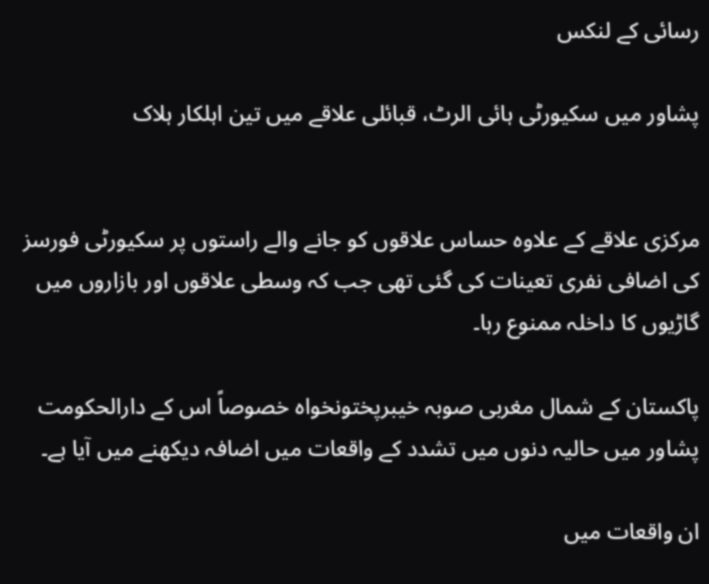رسائی کے لنکس

پشاور میں سکیورٹی ہائی الرٹ، قبائلی علاقے میں تین اہلکار ہلاک


مرکزی علاقے کے علاوہ حساس علاقوں کو جانے والے راستوں پر سکیورٹی فورسز کی اضافی نفری تعینات کی گئی تھی جب کہ وسطی علاقوں اور بازاروں میں گاڑیوں کا داخلہ ممنوع رہا۔

پاکستان کے شمال مغربی صوبہ خیبرپختونخواہ خصوصاً اس کے دارالحکومت پشاور میں حالیہ دنوں میں تشدد کے واقعات میں اضافہ دیکھنے میں آیا ہے۔

ان واقعات میں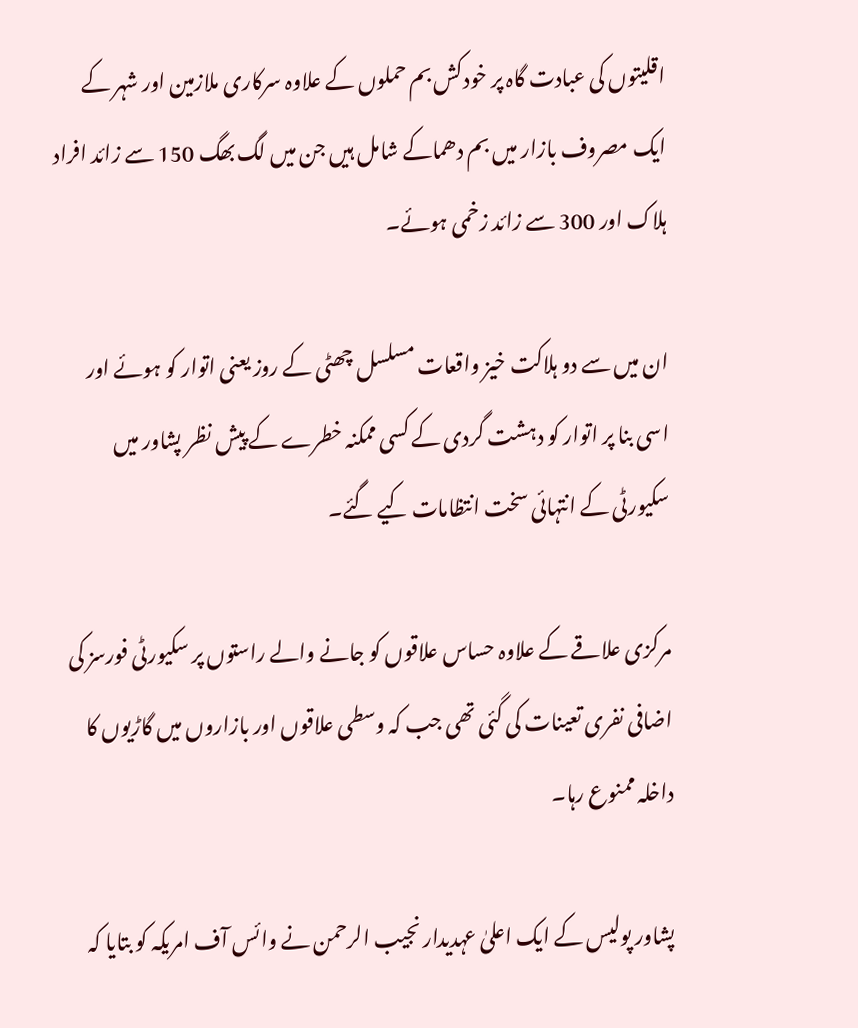اقلیتوں کی عبادت گاہ پر خودکش بم حملوں کے علاوہ سرکاری ملازمین اور شہر کے ایک مصروف بازار میں بم دھماکے شامل ہیں جن میں لگ بھگ 150 سے زائد افراد ہلاک اور 300 سے زائد زخمی ہوئے۔

ان میں سے دو ہلاکت خیز واقعات مسلسل چھٹی کے روز یعنی اتوار کو ہوئے اور اسی بنا پر اتوار کو دہشت گردی کے کسی ممکنہ خطرے کے پیش نظر پشاور میں سکیورٹی کے انتہائی سخت انتظامات کیے گئے۔

مرکزی علاقے کے علاوہ حساس علاقوں کو جانے والے راستوں پر سکیورٹی فورسز کی اضافی نفری تعینات کی گئی تھی جب کہ وسطی علاقوں اور بازاروں میں گاڑیوں کا داخلہ ممنوع رہا۔

پشاور پولیس کے ایک اعلیٰ عہدیدار نجیب الرحمن نے وائس آف امریکہ کو بتایا کہ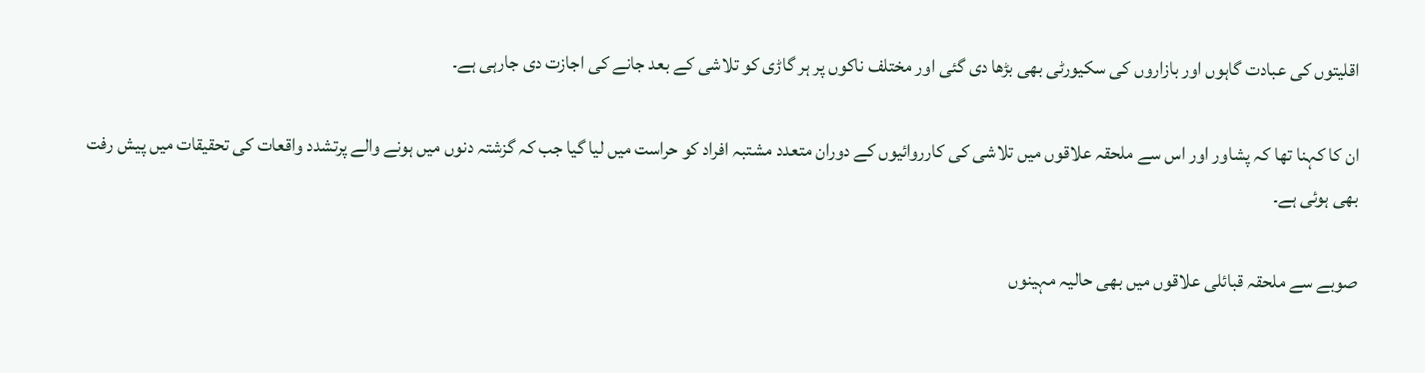اقلیتوں کی عبادت گاہوں اور بازاروں کی سکیورٹی بھی بڑھا دی گئی اور مختلف ناکوں پر ہر گاڑی کو تلاشی کے بعد جانے کی اجازت دی جارہی ہے۔

ان کا کہنا تھا کہ پشاور اور اس سے ملحقہ علاقوں میں تلاشی کی کارروائیوں کے دوران متعدد مشتبہ افراد کو حراست میں لیا گیا جب کہ گزشتہ دنوں میں ہونے والے پرتشدد واقعات کی تحقیقات میں پیش رفت بھی ہوئی ہے۔

صوبے سے ملحقہ قبائلی علاقوں میں بھی حالیہ مہینوں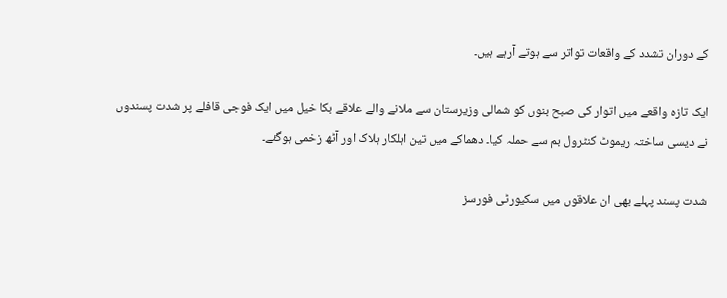کے دوران تشدد کے واقعات تواتر سے ہوتے آرہے ہیں۔

ایک تازہ واقعے میں اتوار کی صبح بنوں کو شمالی وزیرستان سے ملانے والے علاقے بکا خیل میں ایک فوجی قافلے پر شدت پسندوں نے دیسی ساختہ ریموٹ کنٹرول بم سے حملہ کیا۔ دھماکے میں تین اہلکار ہلاک اور آٹھ زخمی ہوگئے۔

شدت پسند پہلے بھی ان علاقوں میں سکیورٹی فورسز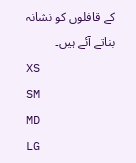کے قافلوں کو نشانہ بناتے آئے ہیں۔
XS
SM
MD
LG